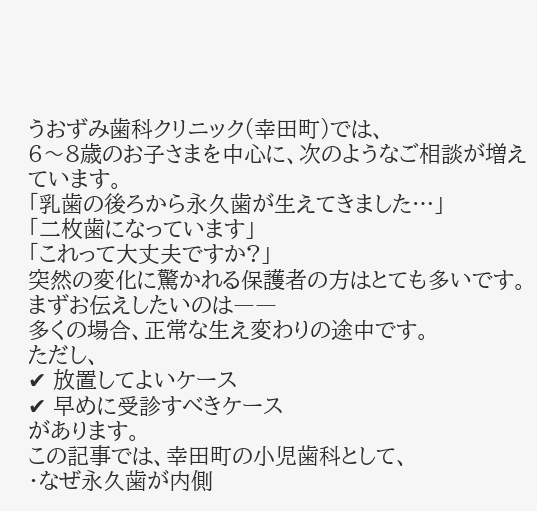うおずみ歯科クリニック(幸田町)では、
6〜8歳のお子さまを中心に、次のようなご相談が増えています。
「乳歯の後ろから永久歯が生えてきました…」
「二枚歯になっています」
「これって大丈夫ですか?」
突然の変化に驚かれる保護者の方はとても多いです。
まずお伝えしたいのは――
多くの場合、正常な生え変わりの途中です。
ただし、
✔ 放置してよいケース
✔ 早めに受診すべきケース
があります。
この記事では、幸田町の小児歯科として、
・なぜ永久歯が内側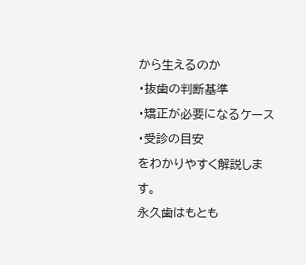から生えるのか
・抜歯の判断基準
・矯正が必要になるケース
・受診の目安
をわかりやすく解説します。
永久歯はもとも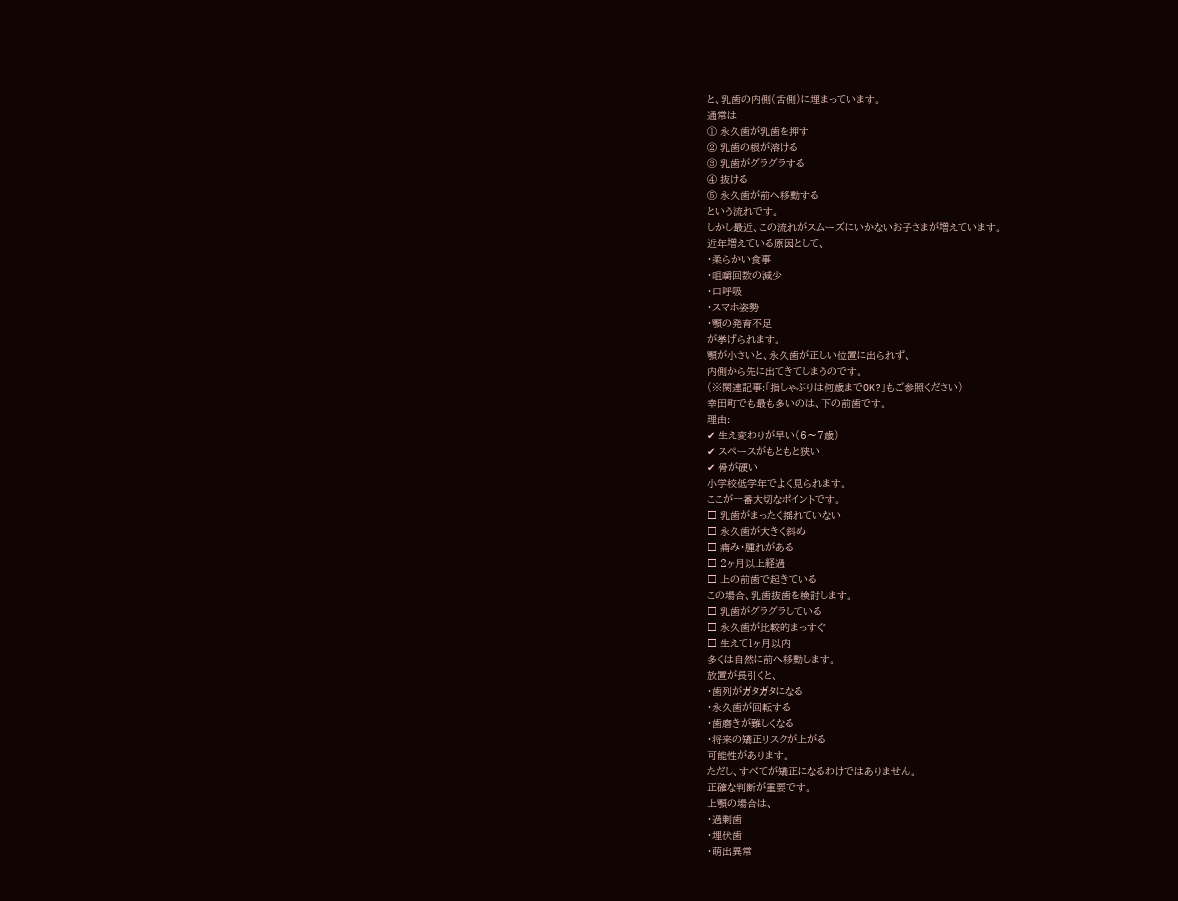と、乳歯の内側(舌側)に埋まっています。
通常は
① 永久歯が乳歯を押す
② 乳歯の根が溶ける
③ 乳歯がグラグラする
④ 抜ける
⑤ 永久歯が前へ移動する
という流れです。
しかし最近、この流れがスムーズにいかないお子さまが増えています。
近年増えている原因として、
・柔らかい食事
・咀嚼回数の減少
・口呼吸
・スマホ姿勢
・顎の発育不足
が挙げられます。
顎が小さいと、永久歯が正しい位置に出られず、
内側から先に出てきてしまうのです。
(※関連記事:「指しゃぶりは何歳までOK?」もご参照ください)
幸田町でも最も多いのは、下の前歯です。
理由:
✔ 生え変わりが早い(6〜7歳)
✔ スペースがもともと狭い
✔ 骨が硬い
小学校低学年でよく見られます。
ここが一番大切なポイントです。
□ 乳歯がまったく揺れていない
□ 永久歯が大きく斜め
□ 痛み・腫れがある
□ 2ヶ月以上経過
□ 上の前歯で起きている
この場合、乳歯抜歯を検討します。
□ 乳歯がグラグラしている
□ 永久歯が比較的まっすぐ
□ 生えて1ヶ月以内
多くは自然に前へ移動します。
放置が長引くと、
・歯列がガタガタになる
・永久歯が回転する
・歯磨きが難しくなる
・将来の矯正リスクが上がる
可能性があります。
ただし、すべてが矯正になるわけではありません。
正確な判断が重要です。
上顎の場合は、
・過剰歯
・埋伏歯
・萌出異常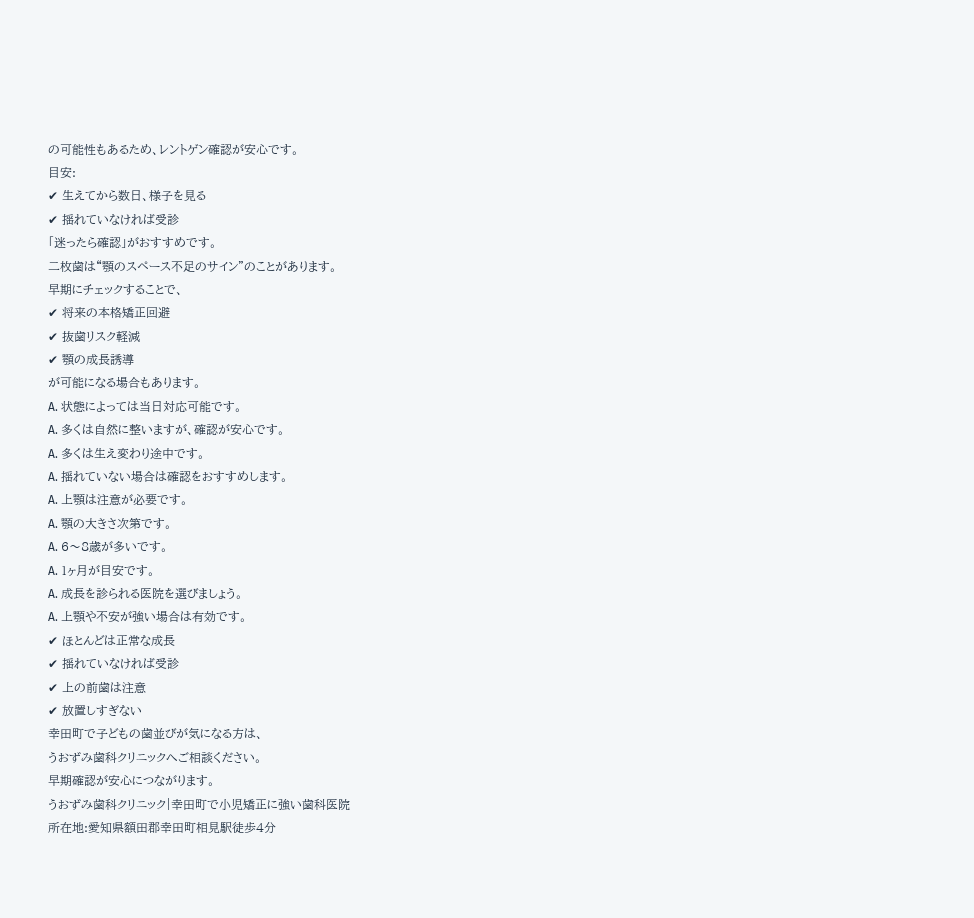の可能性もあるため、レントゲン確認が安心です。
目安:
✔ 生えてから数日、様子を見る
✔ 揺れていなければ受診
「迷ったら確認」がおすすめです。
二枚歯は“顎のスペース不足のサイン”のことがあります。
早期にチェックすることで、
✔ 将来の本格矯正回避
✔ 抜歯リスク軽減
✔ 顎の成長誘導
が可能になる場合もあります。
A. 状態によっては当日対応可能です。
A. 多くは自然に整いますが、確認が安心です。
A. 多くは生え変わり途中です。
A. 揺れていない場合は確認をおすすめします。
A. 上顎は注意が必要です。
A. 顎の大きさ次第です。
A. 6〜8歳が多いです。
A. 1ヶ月が目安です。
A. 成長を診られる医院を選びましょう。
A. 上顎や不安が強い場合は有効です。
✔ ほとんどは正常な成長
✔ 揺れていなければ受診
✔ 上の前歯は注意
✔ 放置しすぎない
幸田町で子どもの歯並びが気になる方は、
うおずみ歯科クリニックへご相談ください。
早期確認が安心につながります。
うおずみ歯科クリニック|幸田町で小児矯正に強い歯科医院
所在地:愛知県額田郡幸田町相見駅徒歩4分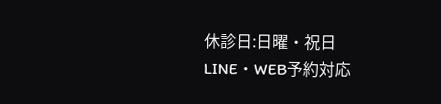休診日:日曜・祝日
LINE・WEB予約対応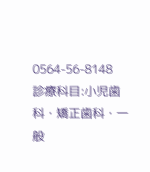0564-56-8148
診療科目:小児歯科・矯正歯科・一般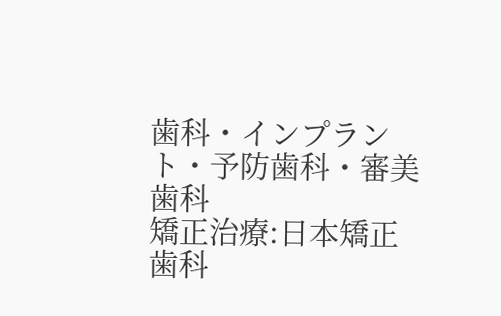歯科・インプラント・予防歯科・審美歯科
矯正治療:日本矯正歯科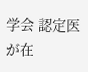学会 認定医が在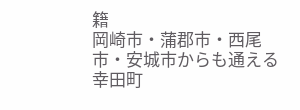籍
岡崎市・蒲郡市・西尾市・安城市からも通える
幸田町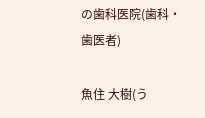の歯科医院(歯科・歯医者)

魚住 大樹(う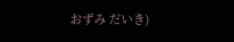おずみ だいき)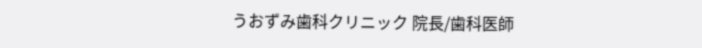うおずみ歯科クリニック 院長/歯科医師